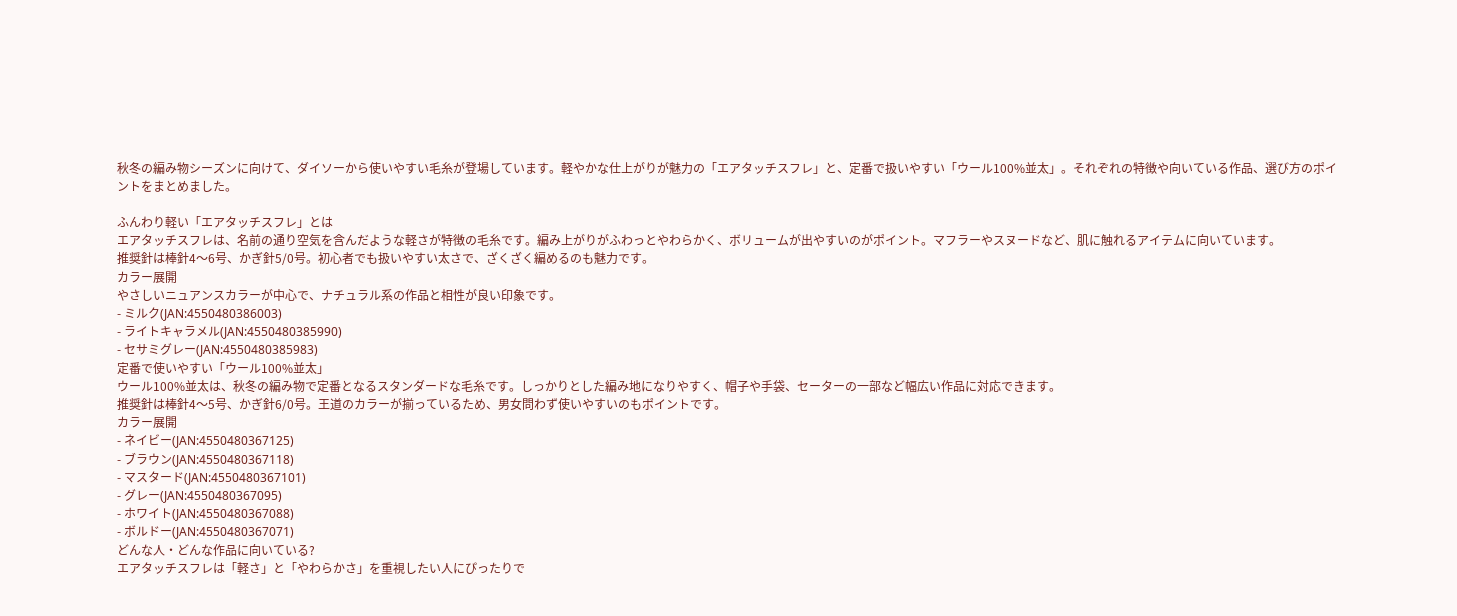秋冬の編み物シーズンに向けて、ダイソーから使いやすい毛糸が登場しています。軽やかな仕上がりが魅力の「エアタッチスフレ」と、定番で扱いやすい「ウール100%並太」。それぞれの特徴や向いている作品、選び方のポイントをまとめました。

ふんわり軽い「エアタッチスフレ」とは
エアタッチスフレは、名前の通り空気を含んだような軽さが特徴の毛糸です。編み上がりがふわっとやわらかく、ボリュームが出やすいのがポイント。マフラーやスヌードなど、肌に触れるアイテムに向いています。
推奨針は棒針4〜6号、かぎ針5/0号。初心者でも扱いやすい太さで、ざくざく編めるのも魅力です。
カラー展開
やさしいニュアンスカラーが中心で、ナチュラル系の作品と相性が良い印象です。
- ミルク(JAN:4550480386003)
- ライトキャラメル(JAN:4550480385990)
- セサミグレー(JAN:4550480385983)
定番で使いやすい「ウール100%並太」
ウール100%並太は、秋冬の編み物で定番となるスタンダードな毛糸です。しっかりとした編み地になりやすく、帽子や手袋、セーターの一部など幅広い作品に対応できます。
推奨針は棒針4〜5号、かぎ針6/0号。王道のカラーが揃っているため、男女問わず使いやすいのもポイントです。
カラー展開
- ネイビー(JAN:4550480367125)
- ブラウン(JAN:4550480367118)
- マスタード(JAN:4550480367101)
- グレー(JAN:4550480367095)
- ホワイト(JAN:4550480367088)
- ボルドー(JAN:4550480367071)
どんな人・どんな作品に向いている?
エアタッチスフレは「軽さ」と「やわらかさ」を重視したい人にぴったりで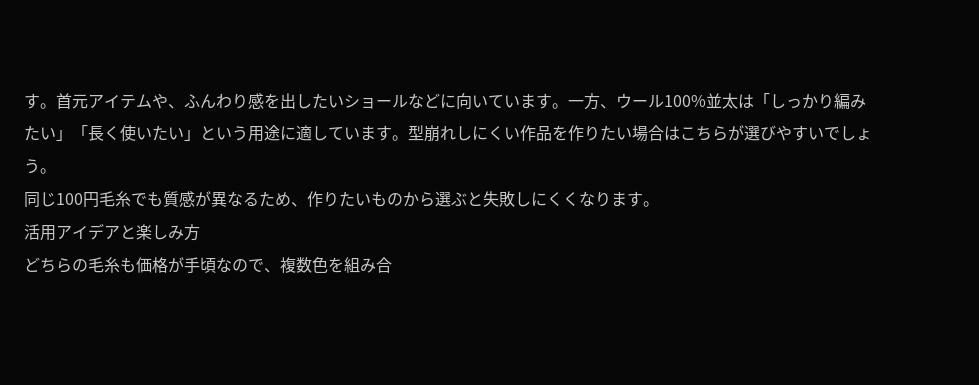す。首元アイテムや、ふんわり感を出したいショールなどに向いています。一方、ウール100%並太は「しっかり編みたい」「長く使いたい」という用途に適しています。型崩れしにくい作品を作りたい場合はこちらが選びやすいでしょう。
同じ100円毛糸でも質感が異なるため、作りたいものから選ぶと失敗しにくくなります。
活用アイデアと楽しみ方
どちらの毛糸も価格が手頃なので、複数色を組み合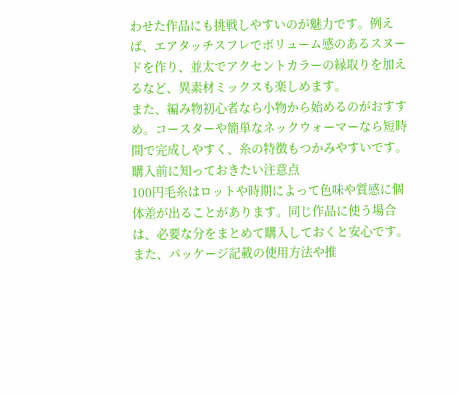わせた作品にも挑戦しやすいのが魅力です。例えば、エアタッチスフレでボリューム感のあるスヌードを作り、並太でアクセントカラーの縁取りを加えるなど、異素材ミックスも楽しめます。
また、編み物初心者なら小物から始めるのがおすすめ。コースターや簡単なネックウォーマーなら短時間で完成しやすく、糸の特徴もつかみやすいです。
購入前に知っておきたい注意点
100円毛糸はロットや時期によって色味や質感に個体差が出ることがあります。同じ作品に使う場合は、必要な分をまとめて購入しておくと安心です。また、パッケージ記載の使用方法や推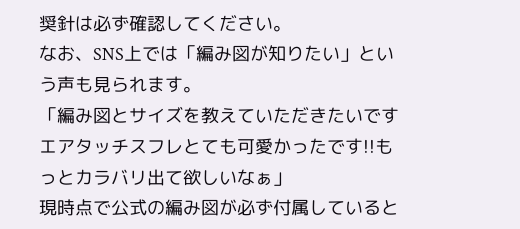奨針は必ず確認してください。
なお、SNS上では「編み図が知りたい」という声も見られます。
「編み図とサイズを教えていただきたいです エアタッチスフレとても可愛かったです!!もっとカラバリ出て欲しいなぁ」
現時点で公式の編み図が必ず付属していると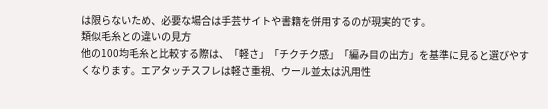は限らないため、必要な場合は手芸サイトや書籍を併用するのが現実的です。
類似毛糸との違いの見方
他の100均毛糸と比較する際は、「軽さ」「チクチク感」「編み目の出方」を基準に見ると選びやすくなります。エアタッチスフレは軽さ重視、ウール並太は汎用性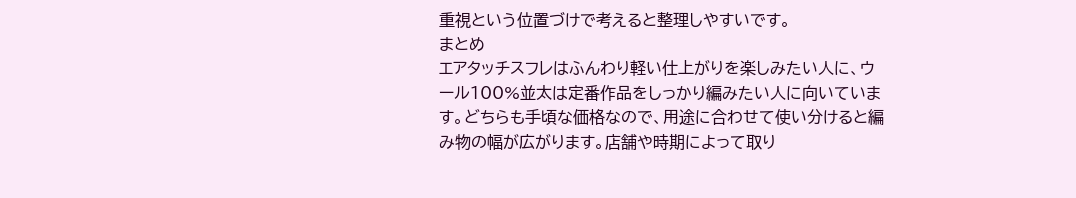重視という位置づけで考えると整理しやすいです。
まとめ
エアタッチスフレはふんわり軽い仕上がりを楽しみたい人に、ウール100%並太は定番作品をしっかり編みたい人に向いています。どちらも手頃な価格なので、用途に合わせて使い分けると編み物の幅が広がります。店舗や時期によって取り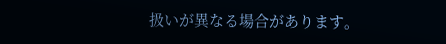扱いが異なる場合があります。